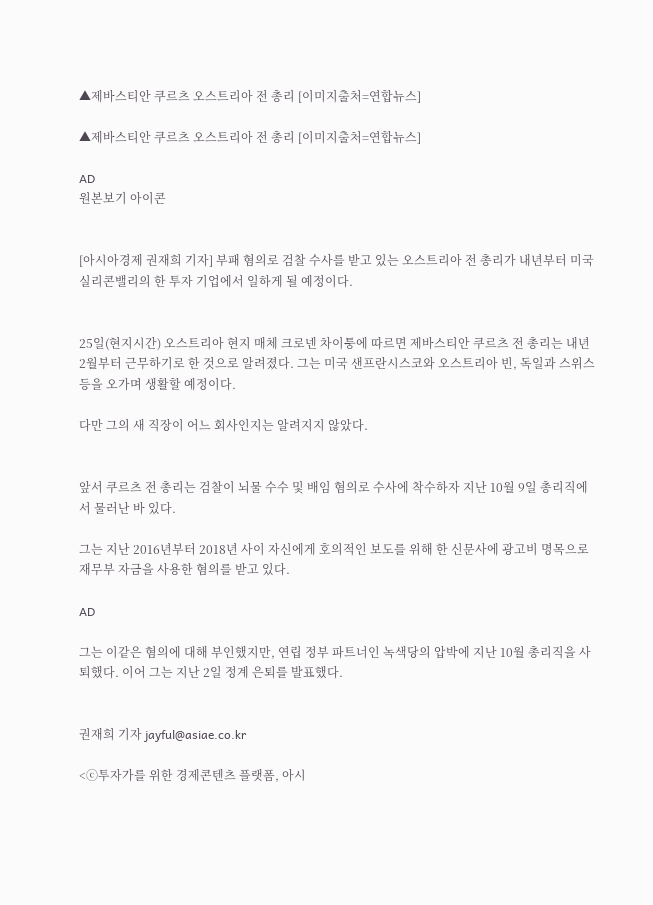▲제바스티안 쿠르츠 오스트리아 전 총리 [이미지출처=연합뉴스]

▲제바스티안 쿠르츠 오스트리아 전 총리 [이미지출처=연합뉴스]

AD
원본보기 아이콘


[아시아경제 권재희 기자] 부패 혐의로 검찰 수사를 받고 있는 오스트리아 전 총리가 내년부터 미국 실리콘밸리의 한 투자 기업에서 일하게 될 예정이다.


25일(현지시간) 오스트리아 현지 매체 크로넨 차이퉁에 따르면 제바스티안 쿠르츠 전 총리는 내년 2월부터 근무하기로 한 것으로 알려졌다. 그는 미국 샌프란시스코와 오스트리아 빈, 독일과 스위스 등을 오가며 생활할 예정이다.

다만 그의 새 직장이 어느 회사인지는 알려지지 않았다.


앞서 쿠르츠 전 총리는 검찰이 뇌물 수수 및 배임 혐의로 수사에 착수하자 지난 10월 9일 총리직에서 물러난 바 있다.

그는 지난 2016년부터 2018년 사이 자신에게 호의적인 보도를 위해 한 신문사에 광고비 명목으로 재무부 자금을 사용한 혐의를 받고 있다.

AD

그는 이같은 혐의에 대해 부인했지만, 연립 정부 파트너인 녹색당의 압박에 지난 10월 총리직을 사퇴했다. 이어 그는 지난 2일 정계 은퇴를 발표했다.


권재희 기자 jayful@asiae.co.kr

<ⓒ투자가를 위한 경제콘텐츠 플랫폼, 아시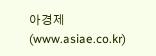아경제(www.asiae.co.kr)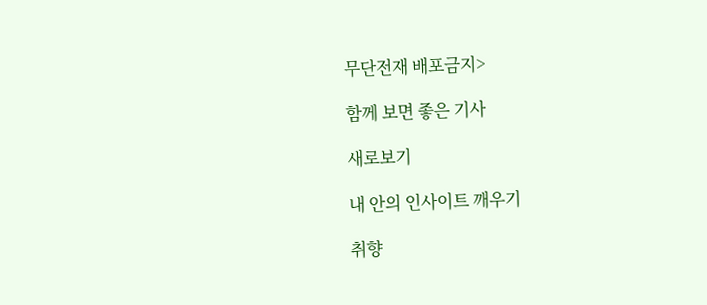무단전재 배포금지>

함께 보면 좋은 기사

새로보기

내 안의 인사이트 깨우기

취향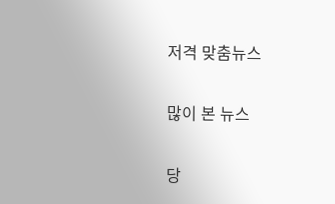저격 맞춤뉴스

많이 본 뉴스

당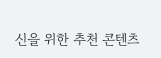신을 위한 추천 콘텐츠